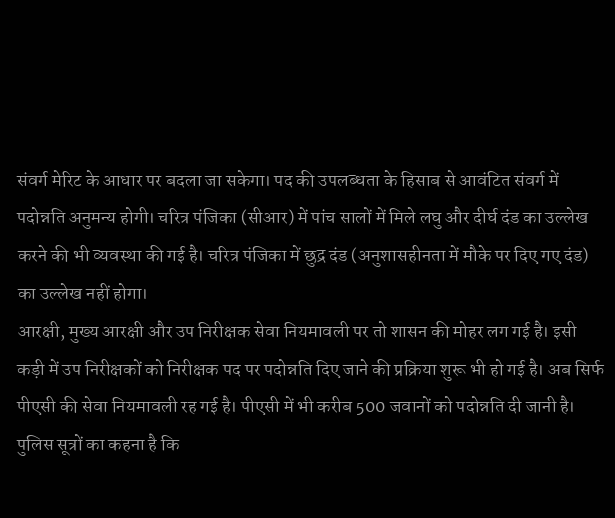संवर्ग मेरिट के आधार पर बदला जा सकेगा। पद की उपलब्धता के हिसाब से आवंटित संवर्ग में पदोन्नति अनुमन्य होगी। चरित्र पंजिका (सीआर) में पांच सालों में मिले लघु और दीर्घ दंड का उल्लेख करने की भी व्यवस्था की गई है। चरित्र पंजिका में छुद्र दंड (अनुशासहीनता में मौके पर दिए गए दंड) का उल्लेख नहीं होगा।
आरक्षी, मुख्य आरक्षी और उप निरीक्षक सेवा नियमावली पर तो शासन की मोहर लग गई है। इसी कड़ी में उप निरीक्षकों को निरीक्षक पद पर पदोन्नति दिए जाने की प्रक्रिया शुरू भी हो गई है। अब सिर्फ पीएसी की सेवा नियमावली रह गई है। पीएसी में भी करीब 500 जवानों को पदोन्नति दी जानी है। पुलिस सूत्रों का कहना है कि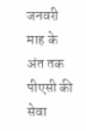जनवरी माह के अंत तक पीएसी की सेवा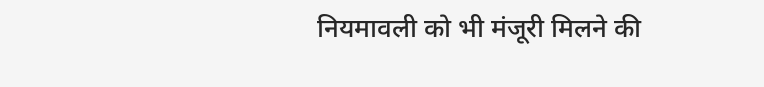नियमावली को भी मंजूरी मिलने की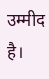उम्मीद है।